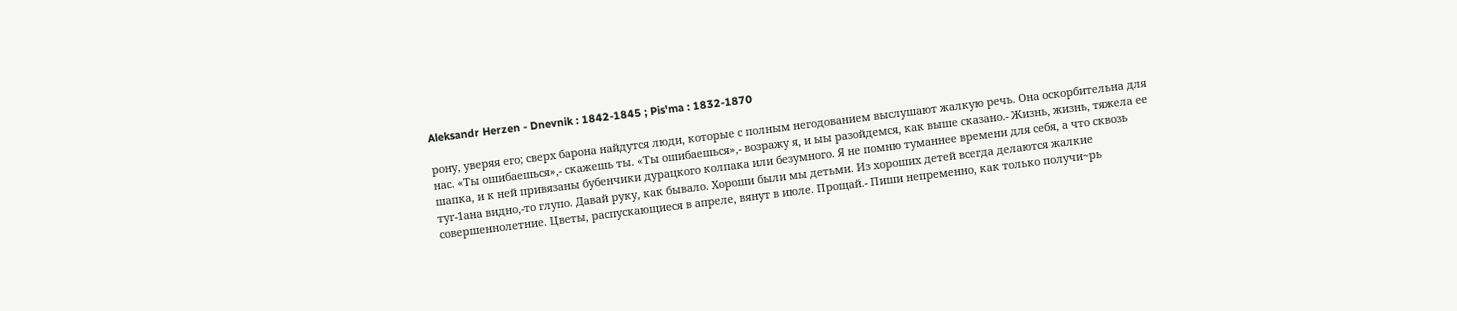Aleksandr Herzen - Dnevnik : 1842-1845 ; Pis'ma : 1832-1870

рону, уверяя его; сверх барона найдутся люди, которые с полным негодованием выслушают жалкую речь. Она оскорбительна для нас. «Ты ошибаешься»,- скажешь ты. «Ты ошибаешься»,- возражу я, и ыы разойдемся, как выше сказано.- Жизнь, жизнь, тяжела ее шапка, и к ней привязаны бубенчики дурацкого колпака или безумного. Я не помню туманнее времени для себя, а что сквозь туr-1ана видно,-то глупо. Давай руку, как бывало. Хороши были мы детьми. Из хороших детей всегда делаются жалкие совершеннолетние. Цветы, распускающиеся в апреле, вянут в июле. Прощай.- Пиши непременно, как только получи~рь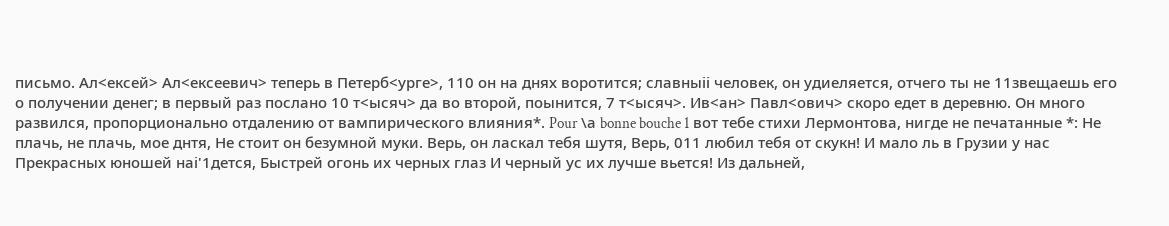письмо. Ал<ексей> Ал<ексеевич> теперь в Петерб<урге>, 110 он на днях воротится; славныii человек, он удиеляется, отчего ты не 11звещаешь его о получении денег; в первый раз послано 10 т<ысяч> да во второй, поынится, 7 т<ысяч>. Ив<ан> Павл<ович> скоро едет в деревню. Он много развился, пропорционально отдалению от вампирического влияния*. Pour \а bonne bouche 1 вот тебе стихи Лермонтова, нигде не печатанные *: Не плачь, не плачь, мое днтя, Не стоит он безумной муки. Верь, он ласкал тебя шутя, Верь, 011 любил тебя от скукн! И мало ль в Грузии у нас Прекрасных юношей наi'1дется, Быстрей огонь их черных глаз И черный ус их лучше вьется! Из дальней,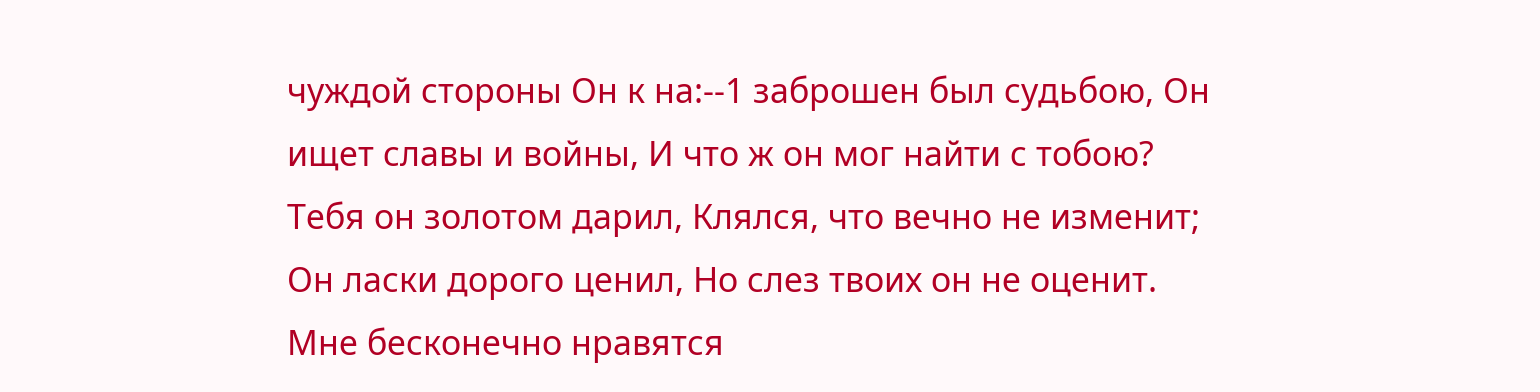чуждой стороны Он к на:--1 заброшен был судьбою, Он ищет славы и войны, И что ж он мог найти с тобою? Тебя он золотом дарил, Клялся, что вечно не изменит; Он ласки дорого ценил, Но слез твоих он не оценит. Мне бесконечно нравятся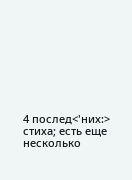4 послед<'них:> стиха; есть еще несколько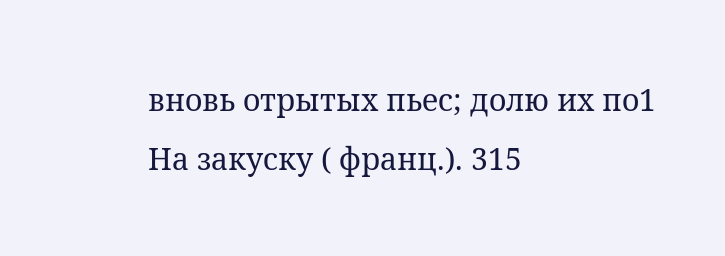вновь отрытых пьес; долю их по1 На закуску ( франц.). 315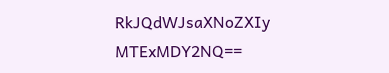RkJQdWJsaXNoZXIy MTExMDY2NQ==